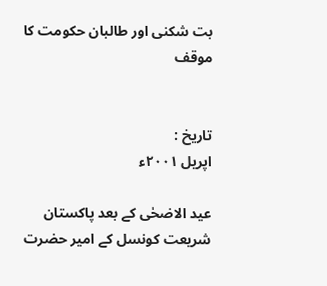بت شکنی اور طالبان حکومت کا موقف


تاریخ :
اپریل ۲۰۰۱ء

عید الاضحٰی کے بعد پاکستان شریعت کونسل کے امیر حضرت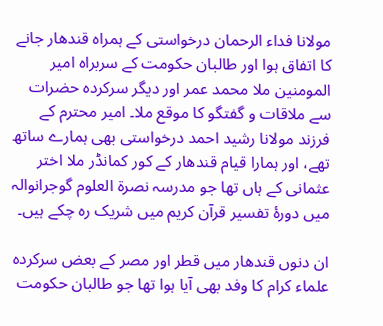مولانا فداء الرحمان درخواستی کے ہمراہ قندھار جانے کا اتفاق ہوا اور طالبان حکومت کے سربراہ امیر المومنین ملا محمد عمر اور دیگر سرکردہ حضرات سے ملاقات و گفتگو کا موقع ملا۔ امیر محترم کے فرزند مولانا رشید احمد درخواستی بھی ہمارے ساتھ تھے، اور ہمارا قیام قندھار کے کور کمانڈر ملا اختر عثمانی کے ہاں تھا جو مدرسہ نصرۃ العلوم گوجرانوالہ میں دورۂ تفسیر قرآن کریم میں شریک رہ چکے ہیں۔

ان دنوں قندھار میں قطر اور مصر کے بعض سرکردہ علماء کرام کا وفد بھی آیا ہوا تھا جو طالبان حکومت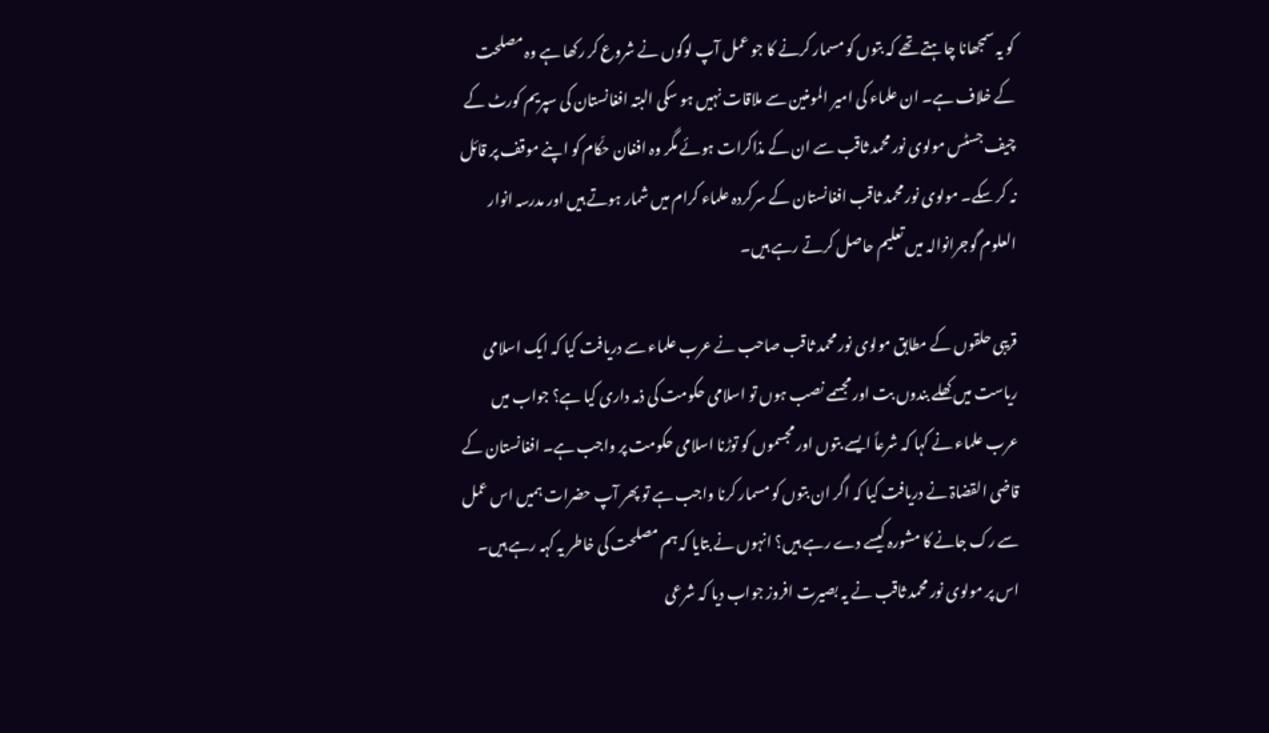کو یہ سمجھانا چاہتے تھے کہ بتوں کو مسمار کرنے کا جو عمل آپ لوگوں نے شروع کر رکھا ہے وہ مصلحت کے خلاف ہے۔ ان علماء کی امیر المومنین سے ملاقات نہیں ہو سکی البتہ افغانستان کی سپریم کورٹ کے چیف جسٹس مولوی نور محمد ثاقب سے ان کے مذاکرات ہوئے مگر وہ افغان حکّام کو اپنے موقف پر قائل نہ کر سکے۔ مولوی نور محمد ثاقب افغانستان کے سرکردہ علماء کرام میں شمار ہوتے ہیں اور مدرسہ انوار العلوم گوجرانوالہ میں تعلیم حاصل کرتے رہے ہیں۔

قریبی حلقوں کے مطابق مولوی نور محمد ثاقب صاحب نے عرب علماء سے دریافت کیا کہ ایک اسلامی ریاست میں کھلے بندوں بت اور مجسمے نصب ہوں تو اسلامی حکومت کی ذمہ داری کیا ہے؟ جواب میں عرب علماء نے کہا کہ شرعاً ایسے بتوں اور مجسموں کو توڑنا اسلامی حکومت پر واجب ہے۔ افغانستان کے قاضی القضاۃ نے دریافت کیا کہ اگر ان بتوں کو مسمار کرنا واجب ہے تو پھر آپ حضرات ہمیں اس عمل سے رک جانے کا مشورہ کیسے دے رہے ہیں؟ انہوں نے بتایا کہ ہم مصلحت کی خاطر یہ کہہ رہے ہیں۔ اس پر مولوی نور محمد ثاقب نے یہ بصیرت افروز جواب دیا کہ شرعی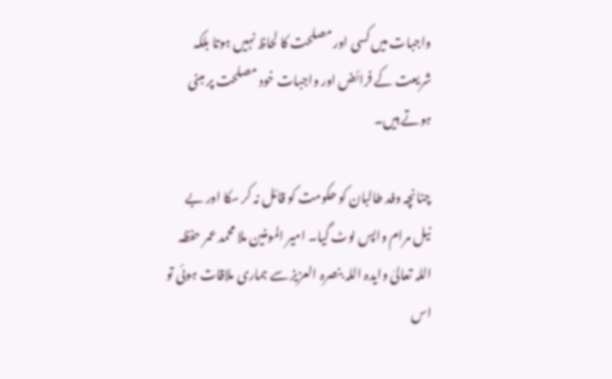واجبات میں کسی اور مصلحت کا لحاظ نہیں ہوتا بلکہ شریعت کے فرائض اور واجبات خود مصلحت پر مبنی ہوتے ہیں۔

چنانچہ وفد طالبان کو حکومت کو قائل نہ کر سکا اور بے نیل مرام واپس لوٹ گیا۔ امیر المومنین ملا محمد عمر حفظہ اللہ تعالیٰ وایدہ اللہ بنصرہ العزیز سے ہماری ملاقات ہوئی تو اس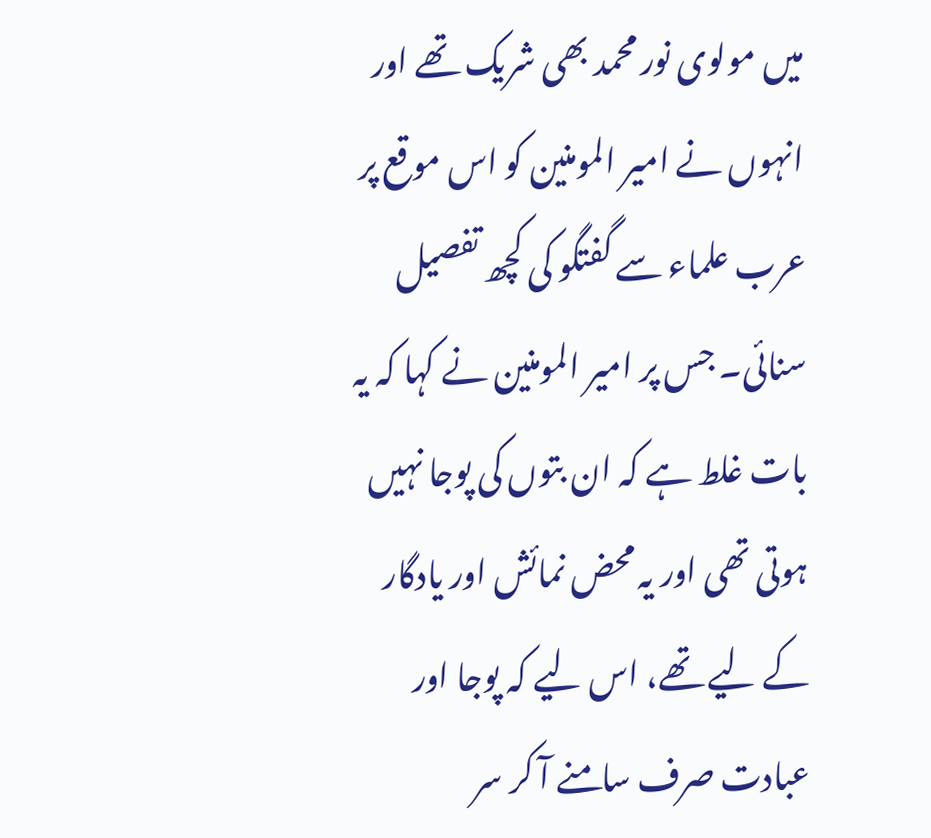میں مولوی نور محمد بھی شریک تھے اور انہوں نے امیر المومنین کو اس موقع پر عرب علماء سے گفتگو کی کچھ تفصیل سنائی۔ جس پر امیر المومنین نے کہا کہ یہ بات غلط ہے کہ ان بتوں کی پوجا نہیں ہوتی تھی اور یہ محض نمائش اور یادگار کے لیے تھے، اس لیے کہ پوجا اور عبادت صرف سامنے آ کر سر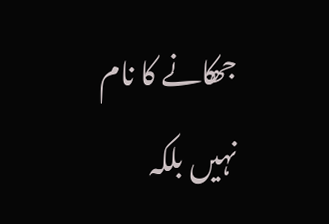جھکانے کا نام نہیں بلکہ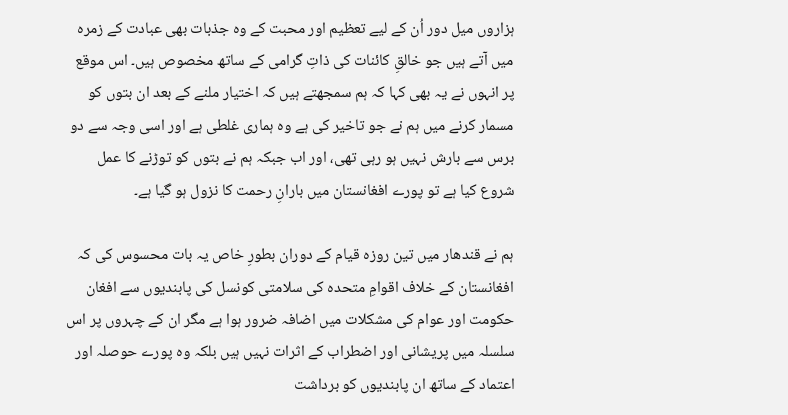ہزاروں میل دور اُن کے لیے تعظیم اور محبت کے وہ جذبات بھی عبادت کے زمرہ میں آتے ہیں جو خالقِ کائنات کی ذاتِ گرامی کے ساتھ مخصوص ہیں۔ اس موقع پر انہوں نے یہ بھی کہا کہ ہم سمجھتے ہیں کہ اختیار ملنے کے بعد ان بتوں کو مسمار کرنے میں ہم نے جو تاخیر کی ہے وہ ہماری غلطی ہے اور اسی وجہ سے دو برس سے بارش نہیں ہو رہی تھی، اور اب جبکہ ہم نے بتوں کو توڑنے کا عمل شروع کیا ہے تو پورے افغانستان میں بارانِ رحمت کا نزول ہو گیا ہے۔

ہم نے قندھار میں تین روزہ قیام کے دوران بطورِ خاص یہ بات محسوس کی کہ افغانستان کے خلاف اقوامِ متحدہ کی سلامتی کونسل کی پابندیوں سے افغان حکومت اور عوام کی مشکلات میں اضافہ ضرور ہوا ہے مگر ان کے چہروں پر اس سلسلہ میں پریشانی اور اضطراب کے اثرات نہیں ہیں بلکہ وہ پورے حوصلہ اور اعتماد کے ساتھ ان پابندیوں کو برداشت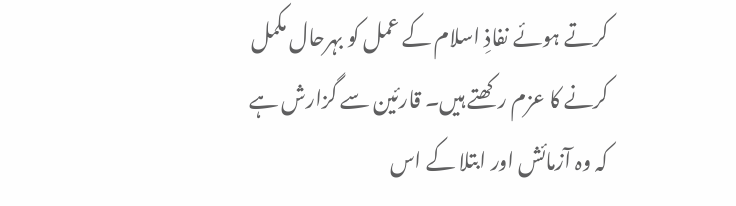کرتے ہوئے نفاذِ اسلام کے عمل کو بہرحال مکمل کرنے کا عزم رکھتے ہیں۔ قارئین سے گزارش ہے کہ وہ آزمائش اور ابتلا کے اس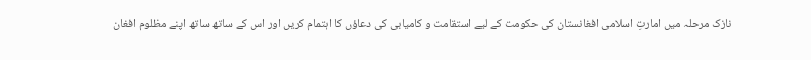نازک مرحلہ میں امارتِ اسلامی افغانستان کی حکومت کے لیے استقامت و کامیابی کی دعاؤں کا اہتمام کریں اور اس کے ساتھ ساتھ اپنے مظلوم افغان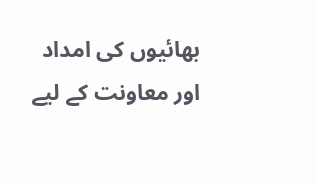بھائیوں کی امداد اور معاونت کے لیے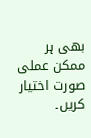بھی ہر ممکن عملی صورت اختیار کریں۔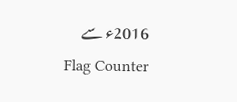2016ء سے
Flag Counter